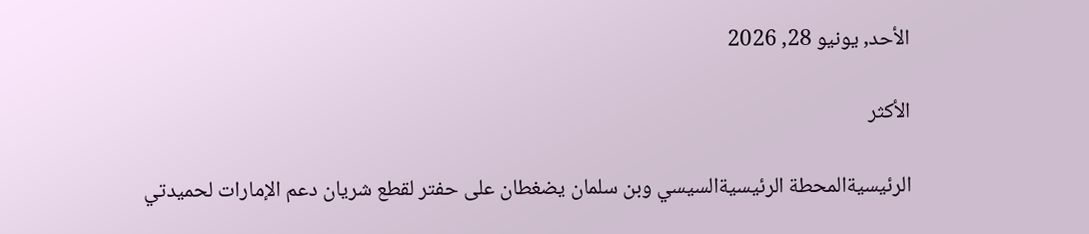الأحد, يونيو 28, 2026

الأكثر

الرئيسيةالمحطة الرئيسيةالسيسي وبن سلمان يضغطان على حفتر لقطع شريان دعم الإمارات لحميدتي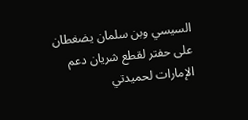السيسي وبن سلمان يضغطان على حفتر لقطع شريان دعم الإمارات لحميدتي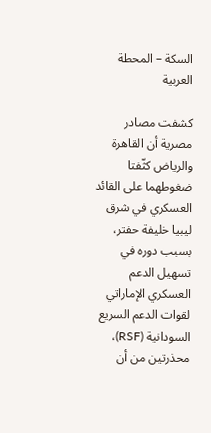السكة – المحطة العربية

كشفت مصادر مصرية أن القاهرة والرياض كثّفتا ضغوطهما على القائد العسكري في شرق ليبيا خليفة حفتر، بسبب دوره في تسهيل الدعم العسكري الإماراتي لقوات الدعم السريع السودانية (RSF)، محذرتين من أن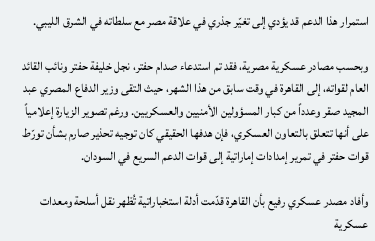استمرار هذا الدعم قد يؤدي إلى تغيّر جذري في علاقة مصر مع سلطاته في الشرق الليبي.

وبحسب مصادر عسكرية مصرية، فقد تم استدعاء صدام حفتر، نجل خليفة حفتر ونائب القائد العام لقواته، إلى القاهرة في وقت سابق من هذا الشهر، حيث التقى وزير الدفاع المصري عبد المجيد صقر وعدداً من كبار المسؤولين الأمنيين والعسكريين. ورغم تصوير الزيارة إعلامياً على أنها تتعلق بالتعاون العسكري، فإن هدفها الحقيقي كان توجيه تحذير صارم بشأن تورّط قوات حفتر في تمرير إمدادات إماراتية إلى قوات الدعم السريع في السودان.

وأفاد مصدر عسكري رفيع بأن القاهرة قدّمت أدلة استخباراتية تُظهر نقل أسلحة ومعدات عسكرية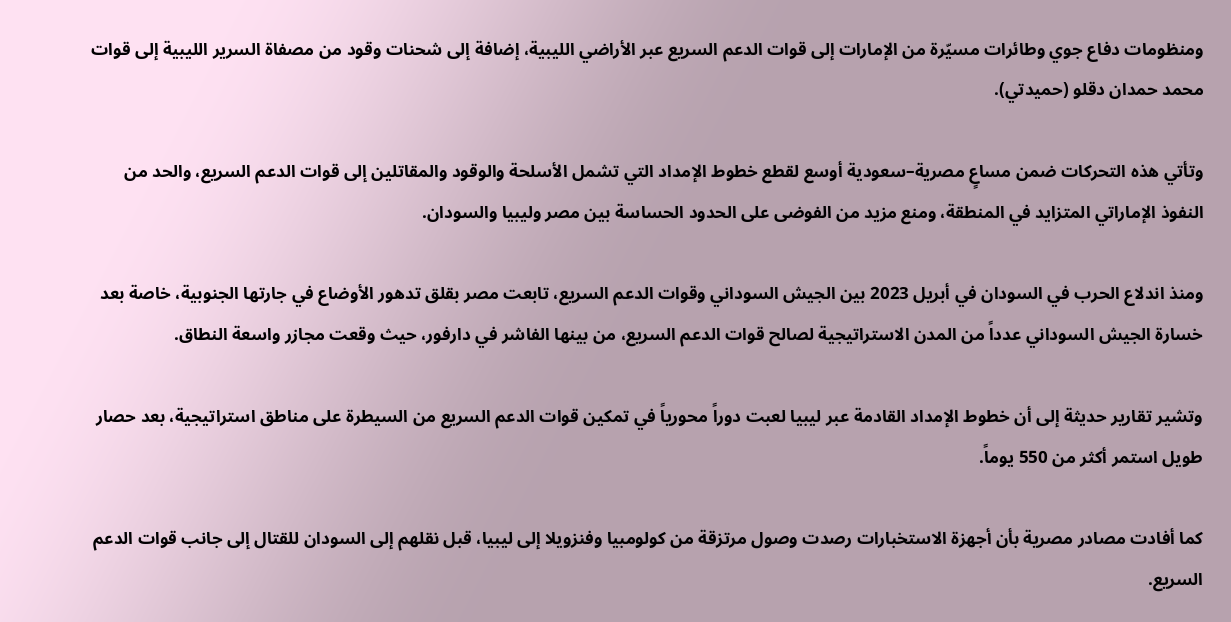ومنظومات دفاع جوي وطائرات مسيّرة من الإمارات إلى قوات الدعم السريع عبر الأراضي الليبية، إضافة إلى شحنات وقود من مصفاة السرير الليبية إلى قوات محمد حمدان دقلو (حميدتي).

وتأتي هذه التحركات ضمن مساعٍ مصرية–سعودية أوسع لقطع خطوط الإمداد التي تشمل الأسلحة والوقود والمقاتلين إلى قوات الدعم السريع، والحد من النفوذ الإماراتي المتزايد في المنطقة، ومنع مزيد من الفوضى على الحدود الحساسة بين مصر وليبيا والسودان.

ومنذ اندلاع الحرب في السودان في أبريل 2023 بين الجيش السوداني وقوات الدعم السريع، تابعت مصر بقلق تدهور الأوضاع في جارتها الجنوبية، خاصة بعد خسارة الجيش السوداني عدداً من المدن الاستراتيجية لصالح قوات الدعم السريع، من بينها الفاشر في دارفور، حيث وقعت مجازر واسعة النطاق.

وتشير تقارير حديثة إلى أن خطوط الإمداد القادمة عبر ليبيا لعبت دوراً محورياً في تمكين قوات الدعم السريع من السيطرة على مناطق استراتيجية، بعد حصار طويل استمر أكثر من 550 يوماً.

كما أفادت مصادر مصرية بأن أجهزة الاستخبارات رصدت وصول مرتزقة من كولومبيا وفنزويلا إلى ليبيا، قبل نقلهم إلى السودان للقتال إلى جانب قوات الدعم السريع.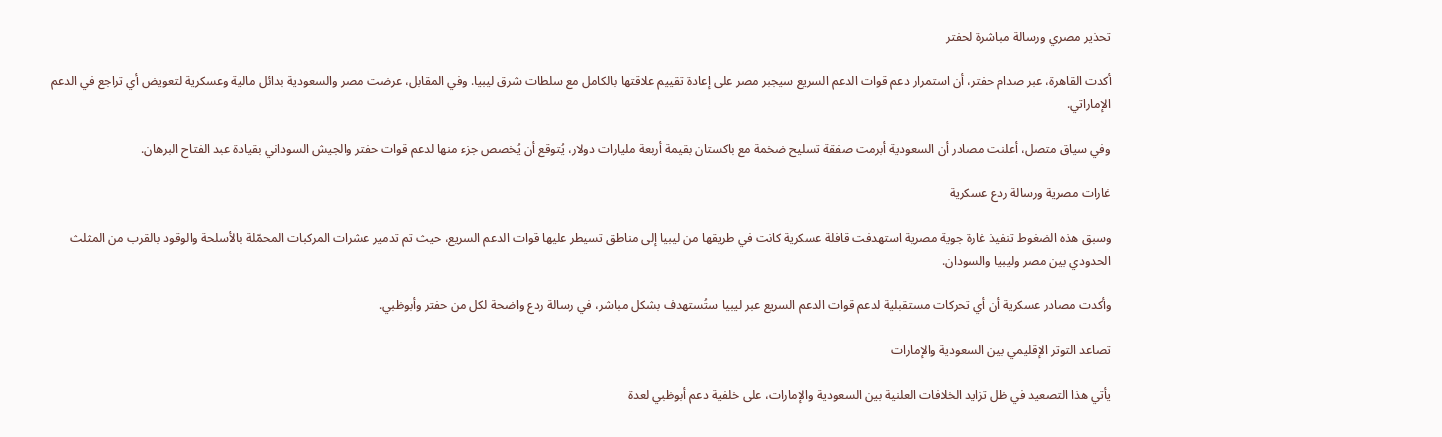تحذير مصري ورسالة مباشرة لحفتر

أكدت القاهرة، عبر صدام حفتر، أن استمرار دعم قوات الدعم السريع سيجبر مصر على إعادة تقييم علاقتها بالكامل مع سلطات شرق ليبيا. وفي المقابل، عرضت مصر والسعودية بدائل مالية وعسكرية لتعويض أي تراجع في الدعم الإماراتي.

وفي سياق متصل، أعلنت مصادر أن السعودية أبرمت صفقة تسليح ضخمة مع باكستان بقيمة أربعة مليارات دولار، يُتوقع أن يُخصص جزء منها لدعم قوات حفتر والجيش السوداني بقيادة عبد الفتاح البرهان.

غارات مصرية ورسالة ردع عسكرية

وسبق هذه الضغوط تنفيذ غارة جوية مصرية استهدفت قافلة عسكرية كانت في طريقها من ليبيا إلى مناطق تسيطر عليها قوات الدعم السريع، حيث تم تدمير عشرات المركبات المحمّلة بالأسلحة والوقود بالقرب من المثلث الحدودي بين مصر وليبيا والسودان.

وأكدت مصادر عسكرية أن أي تحركات مستقبلية لدعم قوات الدعم السريع عبر ليبيا ستُستهدف بشكل مباشر، في رسالة ردع واضحة لكل من حفتر وأبوظبي.

تصاعد التوتر الإقليمي بين السعودية والإمارات

يأتي هذا التصعيد في ظل تزايد الخلافات العلنية بين السعودية والإمارات، على خلفية دعم أبوظبي لعدة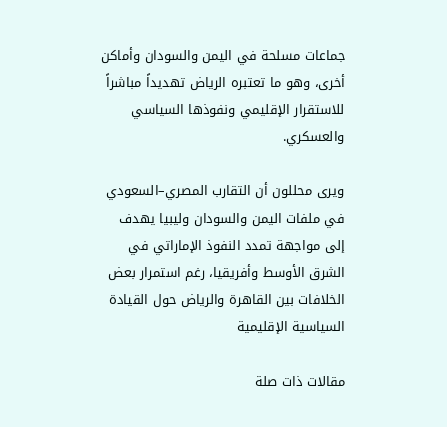جماعات مسلحة في اليمن والسودان وأماكن أخرى، وهو ما تعتبره الرياض تهديداً مباشراً للاستقرار الإقليمي ونفوذها السياسي والعسكري.

ويرى محللون أن التقارب المصري–السعودي في ملفات اليمن والسودان وليبيا يهدف إلى مواجهة تمدد النفوذ الإماراتي في الشرق الأوسط وأفريقيا، رغم استمرار بعض الخلافات بين القاهرة والرياض حول القيادة السياسية الإقليمية

مقالات ذات صلة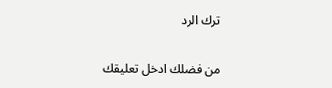ترك الرد

من فضلك ادخل تعليقك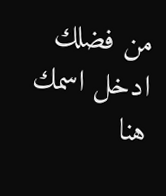من فضلك ادخل اسمك هنا